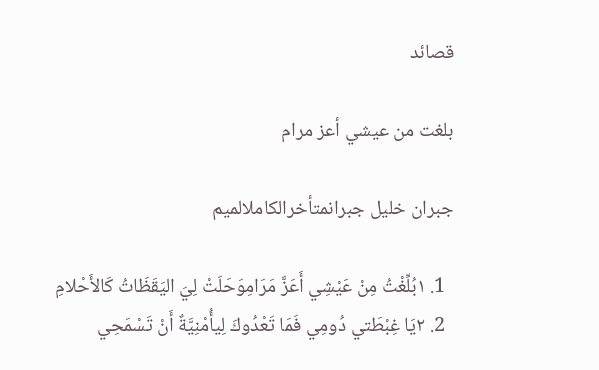قصائد

بلغت من عيشي أعز مرام

جبران خليل جبرانمتأخرالكاملالميم

  1. ١بُلِّغْتُ مِنْ عَيْشِي أَعَزَّ مَرَامِوَحَلَتْ لِيَ اليَقَظَاتُ كَالأَحْلامِ
  2. ٢يَا غِبْطَتي دُومِي فَمَا تَعْدُوكَ لِيأُمْنِيَّةٌ أَنْ تَسْمَحِي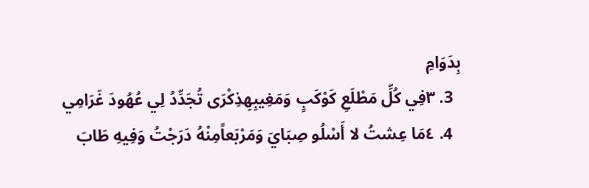بِدَوَامِ
  3. ٣فِي كُلِّ مَطْلَعِ كَوْكَبٍ وَمَغِيبِهِذِكْرَى تُجَدِّدُ لِي عُهُودَ غَرَامِي
  4. ٤مَا عِشتُ لا أَسْلُو صِبَايَ وَمَرْبَعاًمِنْهُ دَرَجْتُ وَفِيهِ طَابَ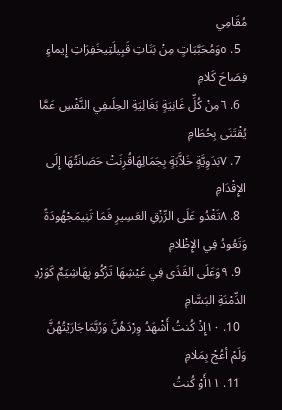مُقَامِي
  5. ٥وَمُحَبَّبَاتٍ مِنْ بَنَاتِ قَبِيلَتِيخَفِرَاتِ إِيماءٍ فِصَاحَ كَلامِ
  6. ٦مِنْ كُلِّ غَانِيَةٍ بَغَالِيَةِ الحِلَىفِي النَّفْسِ عَمَّا يُقْتَنَى بِحُطَامِ
  7. ٧بَدَوِيَّةٍ خَلاَّبَةٍ بِجَمَالِهَاقُرِنَتْ حَصَانَتُهَا إِلَى الإِقْدَامِ
  8. ٨تَغْدُو عَلَى الرِّزْقِ العَسِيرِ فَمَا تَنِيمَجْهُودَةً وَتَعُودُ فِي الإِظْلامِ
  9. ٩وَعَلَى القَذَى فِي عَيْشِهَا تَزْكُو بِهَاشِيَمٌ كَوَرْدِ الدِّمْنَةِ البَسَّامِ
  10. ١٠إِذْ كُنتُ أَشْهَدُ وِرْدَهُنَّ وَرُبَّمَاجَارَيْتُهُنَّ وَلَمْ أعُجْ بِمَلامِ
  11. ١١أَوْ كُنتُ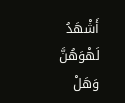أَشْهَدُ لَهْوَهُنَّ وَهَلْ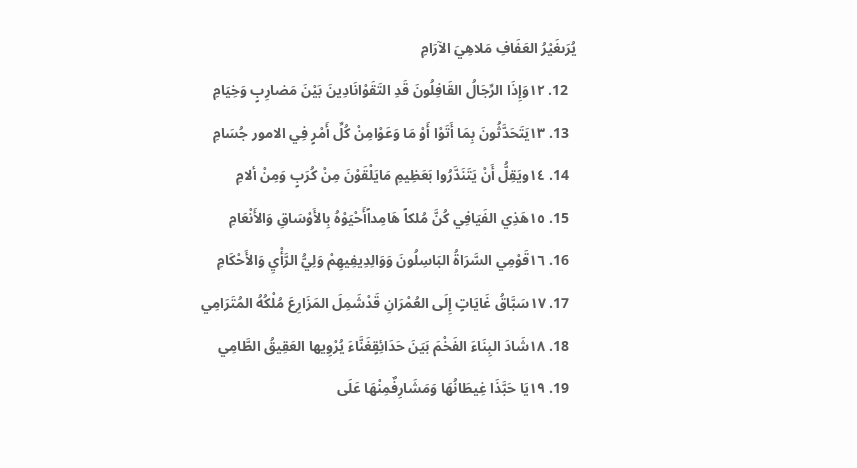يُرَىغَيْرُ العَفَافِ مَلاهِيَ الآرَامِ
  12. ١٢وَإِذَا الرِّجَالُ القَافِلُونَ قَدِ التَقَوْانَادِينَ بَيْنَ مَضارِبٍ وَخِيَامِ
  13. ١٣يَتَحَدَّثُونَ بِمَا أَتَوْا أَوْ مَا وَعَوْامِنْ كُلِّ أَمْرٍ فِي الامور جُسَامِ
  14. ١٤ويَقِلُّ أَنْ يَتَنَدَّرُوا بَعَظِيمِ مَايَلْقَوْنَ مِنْ كُرَبٍ وَمِنْ ألامِ
  15. ١٥هَذِي الفَيَافِي كُنَّ مُلكاً هَامِداًأَحْيَوْهُ بِالأَوْسَاقِ وَالأَنْعَامِ
  16. ١٦قَوْمِي السَّرَاةُ البَاسِلُونَ وَوَالِدِيفِيهِمْ وَلِيُّ الرَّأْيِ وَالأَحْكَامِ
  17. ١٧سَبَّاقُ غَايَاتٍ إِلَى العُمْرَانِ قَدْشَمِلَ المَزَارِعَ مُلْكُهُ المُتَرَامِي
  18. ١٨شَادَ البِنَاءَ الفَخْمَ بَيَنَ حَدَائِقٍغَنَّاءَ يُرْوِيها العَقِيقُ الطَّامِي
  19. ١٩يَا حَبَّذَا غِيطَانُهَا وَمَشَارِفٌمِنْهَا عَلَى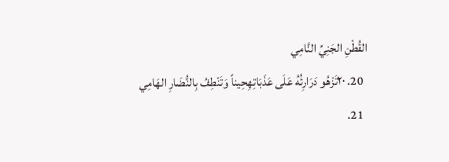القُطْنِ الجَنِيِّ النَّامِي
  20. ٢٠تَزْهُو دَرَارِئُهُ عَلَى عَذَبَاتِهِحِيناً وَتَنْطِفُ بِالنُّضَارِ الهَامِي
  21.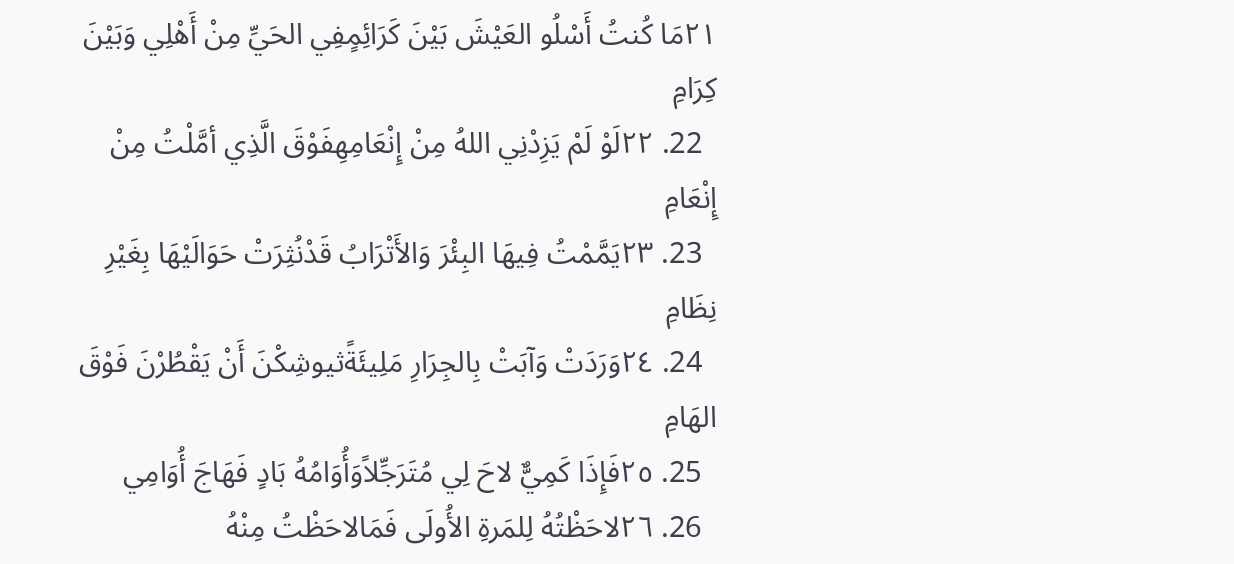٢١مَا كُنتُ أَسْلُو العَيْشَ بَيْنَ كَرَائِمٍفِي الحَيِّ مِنْ أَهْلِي وَبَيْنَ كِرَامِ
  22. ٢٢لَوْ لَمْ يَزِدْنِي اللهُ مِنْ إِنْعَامِهِفَوْقَ الَّذِي أمَّلْتُ مِنْ إِنْعَامِ
  23. ٢٣يَمَّمْتُ فِيهَا البِئْرَ وَالأَتْرَابُ قَدْنُثِرَتْ حَوَالَيْهَا بِغَيْرِ نِظَامِ
  24. ٢٤وَرَدَتْ وَآبَتْ بِالجِرَارِ مَلِيئَةًثيوشِكْنَ أَنْ يَقْطُرْنَ فَوْقَ الهَامِ
  25. ٢٥فَإِذَا كَمِيٌّ لاحَ لِي مُتَرَجِّلاًوَأُوَامُهُ بَادٍ فَهَاجَ أُوَامِي
  26. ٢٦لاحَظْتُهُ لِلمَرةِ الأُولَى فَمَالاحَظْتُ مِنْهُ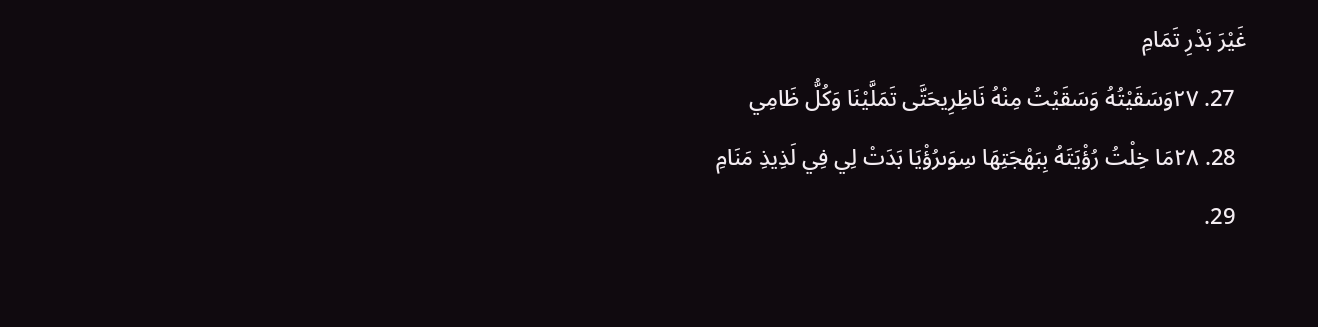غَيْرَ بَدْرِ تَمَامِ
  27. ٢٧وَسَقَيْتُهُ وَسَقَيْتُ مِنْهُ نَاظِرِيحَتَّى تَمَلَّيْنَا وَكُلُّ ظَامِي
  28. ٢٨مَا خِلْتُ رُؤْيَتَهُ بِبَهْجَتِهَا سِوَىرُؤْيَا بَدَتْ لِي فِي لَذِيذِ مَنَامِ
  29.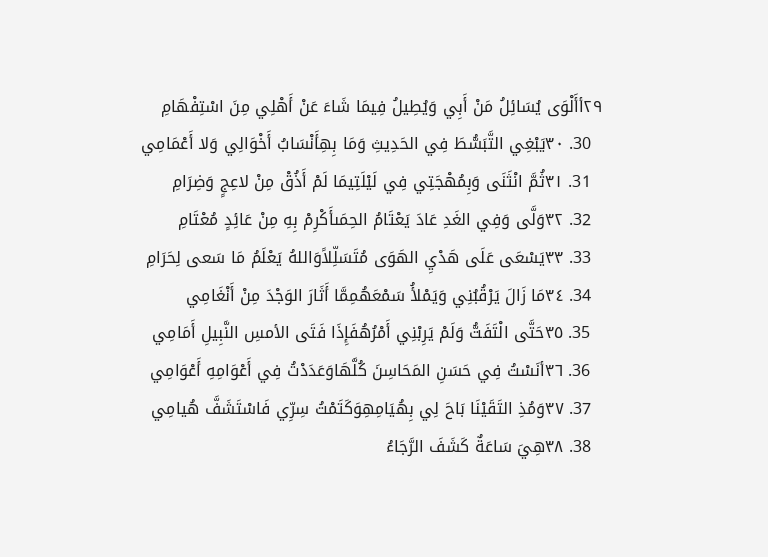٢٩أأَلْوَى يُسَائِلُ مَنْ أَبِي وَيُطِيلُ فِيمَا شَاءَ عَنْ أَهْلِي مِنَ اسْتِفْهَامِ
  30. ٣٠يَبْغِي التَّبَسُّطَ فِي الحَدِيثِ وَمَا بِهِأَنْسَابُ أَخْوَالِي وَلا أَعْمَامِي
  31. ٣١ثُمَّ انْثَنَى وَبِمُهْجَتِي فِي لَيْلَتِيمَا لَمْ أَذُقْ مِنْ لاعِجٍ وَضِرَامِ
  32. ٣٢وَلَّى وَفِي الغَدِ عَادَ يَعْتَامُ الحِمَىأَكْرِمْ بِهِ مِنْ عَائِدٍ مُعْتَامِ
  33. ٣٣يَسْعَى عَلَى هَدْيِ الهَوَى مُتَسَلِّلاًوَاللهُ يَعْلَمُ مَا سَعى لِحَرَامِ
  34. ٣٤مَا زَالَ يَرْقُبُنِي وَيَمْلأُ سَمْعَهُمِمَّا أَثَارَ الوَجْدَ مِنْ أَنْغَامِي
  35. ٣٥حَتَّى الْتَفَتُّ وَلَمْ يَرِبْنِي أَمْرُهُفَإِذَا فَتَى الأمسِ النَّبِيلِ أَمَامِي
  36. ٣٦أنَسْتُ فِي حَسَنِ المَحَاسِنَ كُلَّهَاوَعَدَدْتُ فِي أَعْوَامِهِ أَعْوَامِي
  37. ٣٧وَمُذِ التَقَيْنَا بَاحَ لِي بِهُيَامِهِوَكَتَمْتُ سِرِّي فَاسْتَشَفَّ هُيامِي
  38. ٣٨هِيَ سَاعَةٌ كَشَفَ الرَّجَاءُ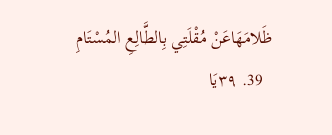ظَلامَهَاعَنْ مُقْلَتِي بِالطَّالِعِ المُسْتَامِ
  39. ٣٩يَا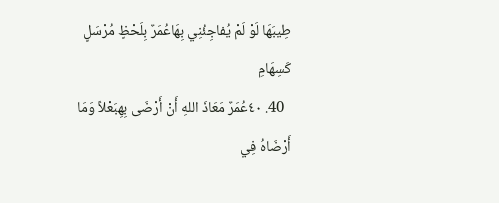طِيبَهَا لَوْ لَمْ يُفاجِئُنِي بِهَاعُمَرٌ بِلَحْظٍ مُرْسَلٍ كَسِهَامِ
  40. ٤٠عُمَرٌ مَعَاذَ اللهِ أَنْ أَرْضَى بِهِبَعْلاً وَمَا أَرْضَاهُ فِي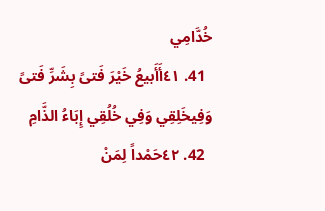خُدَّامِي
  41. ٤١أَأَبيعُ خَيْرَ فَتىً بِشَرِّ فَتىً وَفِيخَلِقِي وَفِي خُلُقِي إِبَاءُ الذَّامِ
  42. ٤٢حَمْداً لِمَنْ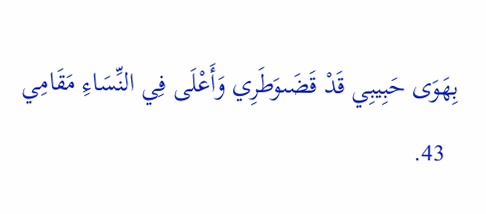بِهَوَى حَبِيبِي قَدْ قَضَىوَطَرِي وَأَعْلَى فِي النِّسَاءِ مَقَامِي
  43.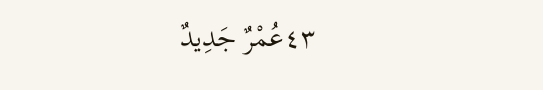٤٣عُمْرٌ جَدِيدٌ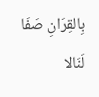بِالقِرَانِ صَفَا لَنَالا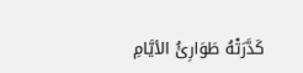كَدَّرَتْهُ طَوَارِئُ الأيَّامِ